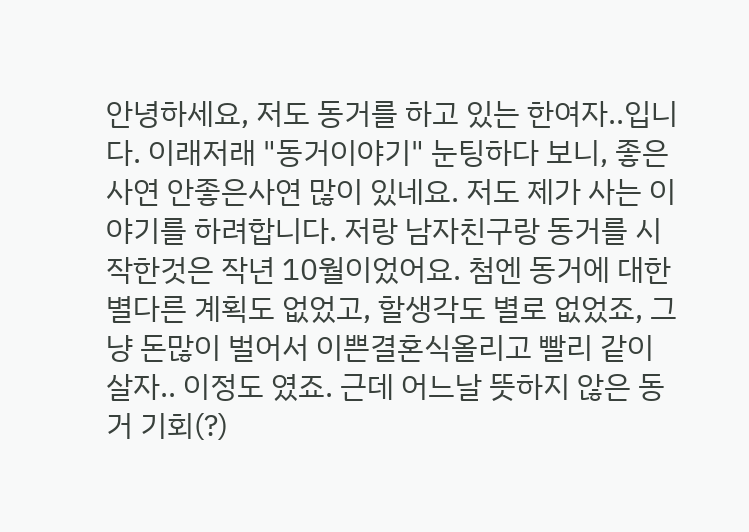안녕하세요, 저도 동거를 하고 있는 한여자..입니다. 이래저래 "동거이야기" 눈팅하다 보니, 좋은사연 안좋은사연 많이 있네요. 저도 제가 사는 이야기를 하려합니다. 저랑 남자친구랑 동거를 시작한것은 작년 10월이었어요. 첨엔 동거에 대한 별다른 계획도 없었고, 할생각도 별로 없었죠, 그냥 돈많이 벌어서 이쁜결혼식올리고 빨리 같이 살자.. 이정도 였죠. 근데 어느날 뜻하지 않은 동거 기회(?)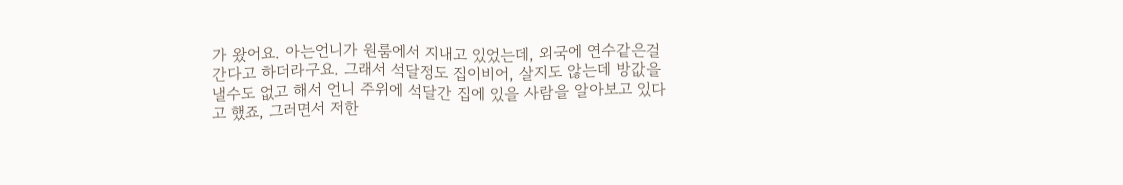가 왔어요. 아는언니가 원룸에서 지내고 있었는데, 외국에 연수같은걸 간다고 하더라구요. 그래서 석달정도 집이비어, 살지도 않는데 방값을 낼수도 없고 해서 언니 주위에 석달간 집에 있을 사람을 알아보고 있다고 했죠, 그러면서 저한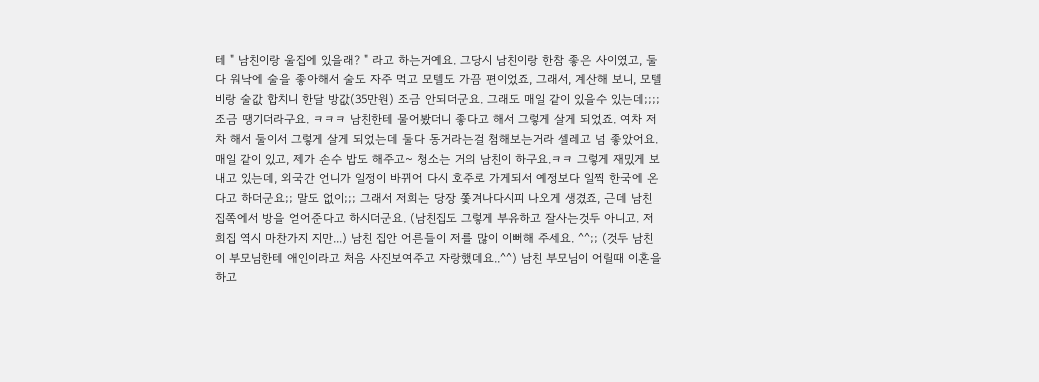테 " 남친이랑 울집에 있을래? " 라고 하는거예요. 그당시 남친이랑 한참 좋은 사이였고, 둘다 워낙에 술을 좋아해서 술도 자주 먹고 모텔도 가끔 편이었죠, 그래서, 계산해 보니, 모텔비랑 술값 합치니 한달 방값(35만원) 조금 안되더군요. 그래도 매일 같이 있을수 있는데;;;; 조금 땡기더라구요. ㅋㅋㅋ 남친한테 물어봤더니 좋다고 해서 그렇게 살게 되었죠. 여차 저차 해서 둘이서 그렇게 살게 되었는데 둘다 동거라는걸 첨해보는거라 셀레고 넘 좋았어요. 매일 같이 있고, 제가 손수 밥도 해주고~ 청소는 거의 남친이 하구요.ㅋㅋ 그렇게 재밌게 보내고 있는데, 외국간 언니가 일정이 바뀌어 다시 호주로 가게되서 예정보다 일찍 한국에 온다고 하더군요;; 말도 없이;;; 그래서 저희는 당장 쫓겨나다시피 나오게 생겼죠, 근데 남친 집쪽에서 방을 얻어준다고 하시더군요. (남친집도 그렇게 부유하고 잘사는것두 아니고. 저희집 역시 마찬가지 지만...) 남친 집안 어른들이 저를 많이 이뻐해 주세요. ^^;; (것두 남친이 부모님한테 애인이라고 처음 사진보여주고 자랑했데요..^^) 남친 부모님이 어릴때 이혼을 하고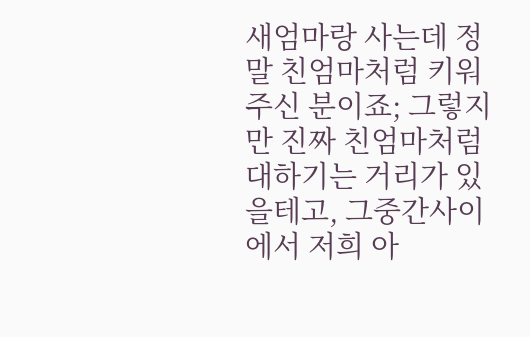새엄마랑 사는데 정말 친엄마처럼 키워주신 분이죠; 그렇지만 진짜 친엄마처럼 대하기는 거리가 있을테고, 그중간사이에서 저희 아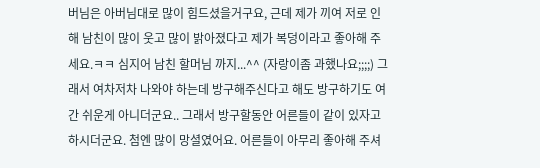버님은 아버님대로 많이 힘드셨을거구요, 근데 제가 끼여 저로 인해 남친이 많이 웃고 많이 밝아졌다고 제가 복덩이라고 좋아해 주세요.ㅋㅋ 심지어 남친 할머님 까지...^^ (자랑이좀 과했나요;;;;) 그래서 여차저차 나와야 하는데 방구해주신다고 해도 방구하기도 여간 쉬운게 아니더군요.. 그래서 방구할동안 어른들이 같이 있자고 하시더군요. 첨엔 많이 망셜였어요. 어른들이 아무리 좋아해 주셔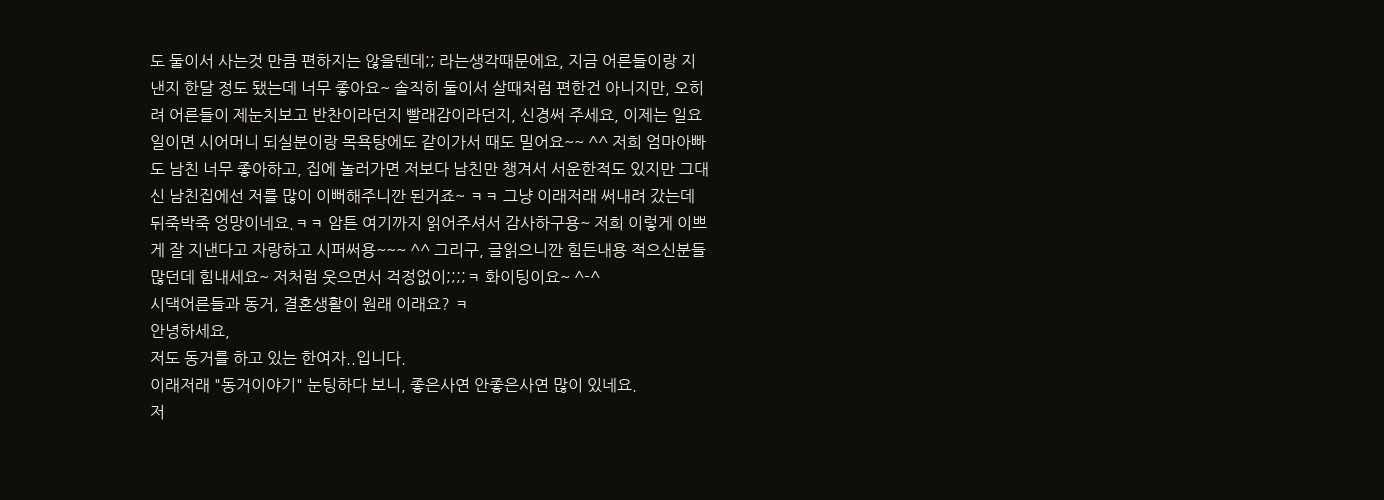도 둘이서 사는것 만큼 편하지는 않을텐데;; 라는생각때문에요, 지금 어른들이랑 지낸지 한달 정도 됐는데 너무 좋아요~ 솔직히 둘이서 살때처럼 편한건 아니지만, 오히려 어른들이 제눈치보고 반찬이라던지 빨래감이라던지, 신경써 주세요, 이제는 일요일이면 시어머니 되실분이랑 목욕탕에도 같이가서 때도 밀어요~~ ^^ 저희 엄마아빠도 남친 너무 좋아하고, 집에 놀러가면 저보다 남친만 챙겨서 서운한적도 있지만 그대신 남친집에선 저를 많이 이뻐해주니깐 된거죠~ ㅋㅋ 그냥 이래저래 써내려 갔는데 뒤죽박죽 엉망이네요.ㅋㅋ 암튼 여기까지 읽어주셔서 감사하구용~ 저희 이렇게 이쁘게 잘 지낸다고 자랑하고 시퍼써용~~~ ^^ 그리구, 글읽으니깐 힘든내용 적으신분들 많던데 힘내세요~ 저처럼 웃으면서 걱정없이;;;;ㅋ 화이팅이요~ ^-^
시댁어른들과 동거, 결혼생활이 원래 이래요? ㅋ
안녕하세요,
저도 동거를 하고 있는 한여자..입니다.
이래저래 "동거이야기" 눈팅하다 보니, 좋은사연 안좋은사연 많이 있네요.
저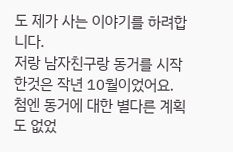도 제가 사는 이야기를 하려합니다.
저랑 남자친구랑 동거를 시작한것은 작년 10월이었어요.
첨엔 동거에 대한 별다른 계획도 없었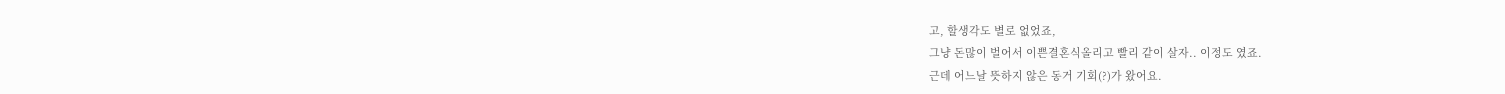고, 할생각도 별로 없었죠,
그냥 돈많이 벌어서 이쁜결혼식올리고 빨리 같이 살자.. 이정도 였죠.
근데 어느날 뜻하지 않은 동거 기회(?)가 왔어요.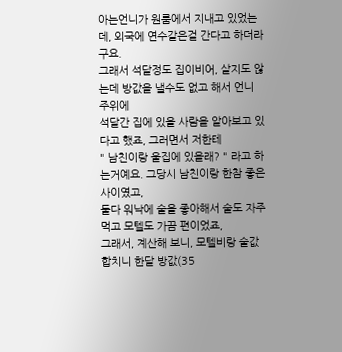아는언니가 원룸에서 지내고 있었는데, 외국에 연수같은걸 간다고 하더라구요.
그래서 석달정도 집이비어, 살지도 않는데 방값을 낼수도 없고 해서 언니 주위에
석달간 집에 있을 사람을 알아보고 있다고 했죠, 그러면서 저한테
" 남친이랑 울집에 있을래? " 라고 하는거예요. 그당시 남친이랑 한참 좋은 사이였고,
둘다 워낙에 술을 좋아해서 술도 자주 먹고 모텔도 가끔 편이었죠,
그래서, 계산해 보니, 모텔비랑 술값 합치니 한달 방값(35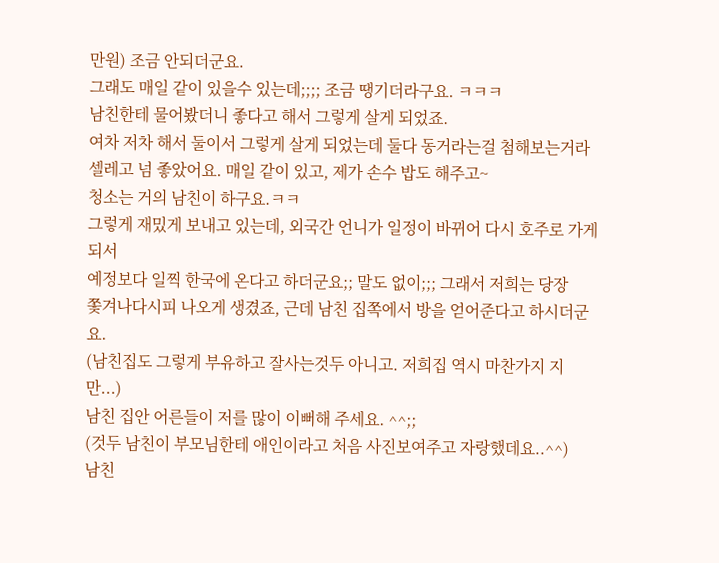만원) 조금 안되더군요.
그래도 매일 같이 있을수 있는데;;;; 조금 땡기더라구요. ㅋㅋㅋ
남친한테 물어봤더니 좋다고 해서 그렇게 살게 되었죠.
여차 저차 해서 둘이서 그렇게 살게 되었는데 둘다 동거라는걸 첨해보는거라
셀레고 넘 좋았어요. 매일 같이 있고, 제가 손수 밥도 해주고~
청소는 거의 남친이 하구요.ㅋㅋ
그렇게 재밌게 보내고 있는데, 외국간 언니가 일정이 바뀌어 다시 호주로 가게되서
예정보다 일찍 한국에 온다고 하더군요;; 말도 없이;;; 그래서 저희는 당장
쫓겨나다시피 나오게 생겼죠, 근데 남친 집쪽에서 방을 얻어준다고 하시더군요.
(남친집도 그렇게 부유하고 잘사는것두 아니고. 저희집 역시 마찬가지 지만...)
남친 집안 어른들이 저를 많이 이뻐해 주세요. ^^;;
(것두 남친이 부모님한테 애인이라고 처음 사진보여주고 자랑했데요..^^)
남친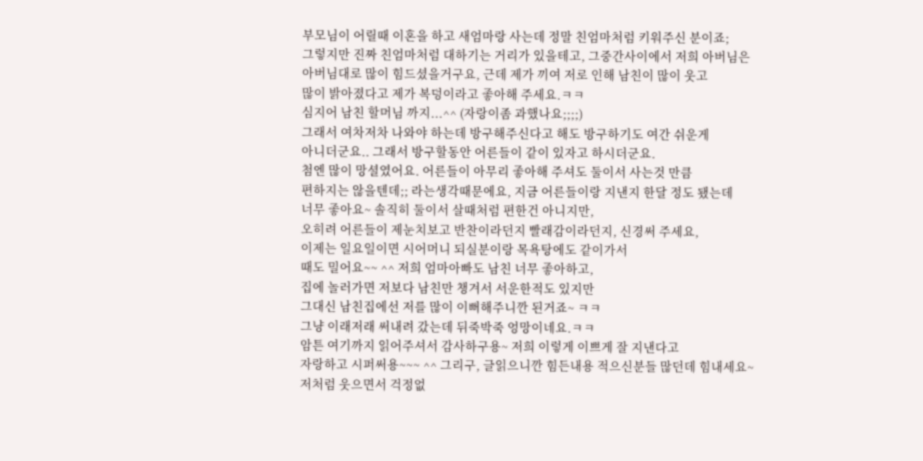부모님이 어릴때 이혼을 하고 새엄마랑 사는데 정말 친엄마처럼 키워주신 분이죠;
그렇지만 진짜 친엄마처럼 대하기는 거리가 있을테고, 그중간사이에서 저희 아버님은
아버님대로 많이 힘드셨을거구요, 근데 제가 끼여 저로 인해 남친이 많이 웃고
많이 밝아졌다고 제가 복덩이라고 좋아해 주세요.ㅋㅋ
심지어 남친 할머님 까지...^^ (자랑이좀 과했나요;;;;)
그래서 여차저차 나와야 하는데 방구해주신다고 해도 방구하기도 여간 쉬운게
아니더군요.. 그래서 방구할동안 어른들이 같이 있자고 하시더군요.
첨엔 많이 망셜였어요. 어른들이 아무리 좋아해 주셔도 둘이서 사는것 만큼
편하지는 않을텐데;; 라는생각때문에요, 지금 어른들이랑 지낸지 한달 정도 됐는데
너무 좋아요~ 솔직히 둘이서 살때처럼 편한건 아니지만,
오히려 어른들이 제눈치보고 반찬이라던지 빨래감이라던지, 신경써 주세요,
이제는 일요일이면 시어머니 되실분이랑 목욕탕에도 같이가서
때도 밀어요~~ ^^ 저희 엄마아빠도 남친 너무 좋아하고,
집에 놀러가면 저보다 남친만 챙겨서 서운한적도 있지만
그대신 남친집에선 저를 많이 이뻐해주니깐 된거죠~ ㅋㅋ
그냥 이래저래 써내려 갔는데 뒤죽박죽 엉망이네요.ㅋㅋ
암튼 여기까지 읽어주셔서 감사하구용~ 저희 이렇게 이쁘게 잘 지낸다고
자랑하고 시퍼써용~~~ ^^ 그리구, 글읽으니깐 힘든내용 적으신분들 많던데 힘내세요~
저처럼 웃으면서 걱정없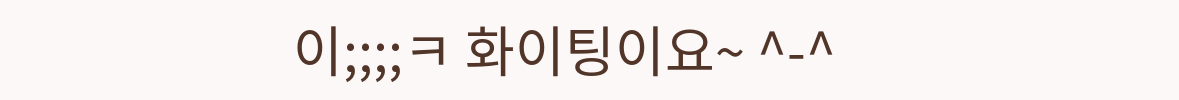이;;;;ㅋ 화이팅이요~ ^-^